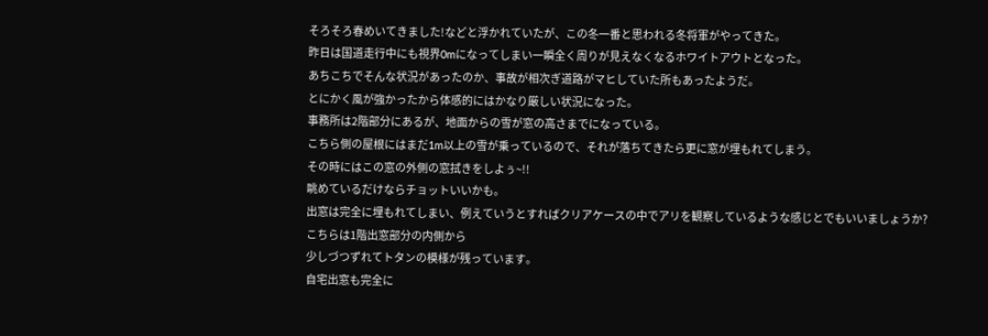そろそろ春めいてきました!などと浮かれていたが、この冬一番と思われる冬将軍がやってきた。
昨日は国道走行中にも視界0mになってしまい一瞬全く周りが見えなくなるホワイトアウトとなった。
あちこちでそんな状況があったのか、事故が相次ぎ道路がマヒしていた所もあったようだ。
とにかく風が強かったから体感的にはかなり厳しい状況になった。
事務所は2階部分にあるが、地面からの雪が窓の高さまでになっている。
こちら側の屋根にはまだ1m以上の雪が乗っているので、それが落ちてきたら更に窓が埋もれてしまう。
その時にはこの窓の外側の窓拭きをしよぅ~!!
眺めているだけならチョットいいかも。
出窓は完全に埋もれてしまい、例えていうとすればクリアケースの中でアリを観察しているような感じとでもいいましょうか?
こちらは1階出窓部分の内側から
少しづつずれてトタンの模様が残っています。
自宅出窓も完全に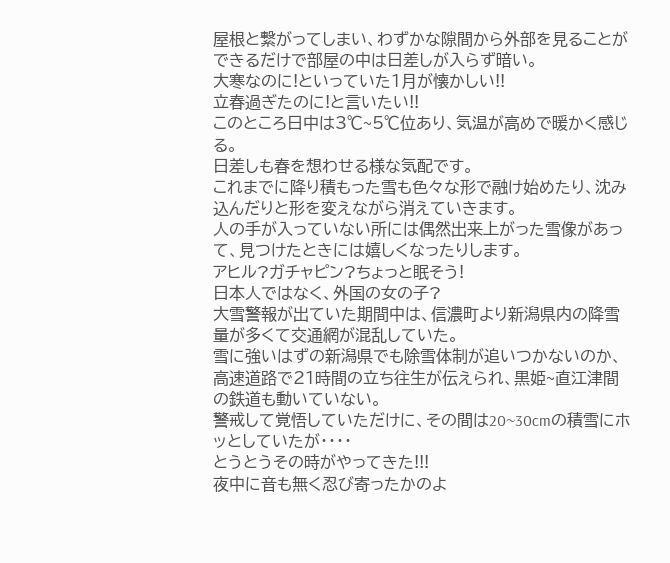屋根と繋がってしまい、わずかな隙間から外部を見ることができるだけで部屋の中は日差しが入らず暗い。
大寒なのに!といっていた1月が懐かしい!!
立春過ぎたのに!と言いたい!!
このところ日中は3℃~5℃位あり、気温が高めで暖かく感じる。
日差しも春を想わせる様な気配です。
これまでに降り積もった雪も色々な形で融け始めたり、沈み込んだりと形を変えながら消えていきます。
人の手が入っていない所には偶然出来上がった雪像があって、見つけたときには嬉しくなったりします。
アヒル?ガチャピン?ちょっと眠そう!
日本人ではなく、外国の女の子?
大雪警報が出ていた期間中は、信濃町より新潟県内の降雪量が多くて交通網が混乱していた。
雪に強いはずの新潟県でも除雪体制が追いつかないのか、高速道路で21時間の立ち往生が伝えられ、黒姫~直江津間の鉄道も動いていない。
警戒して覚悟していただけに、その間は20~30cmの積雪にホッとしていたが・・・・
とうとうその時がやってきた!!!
夜中に音も無く忍び寄ったかのよ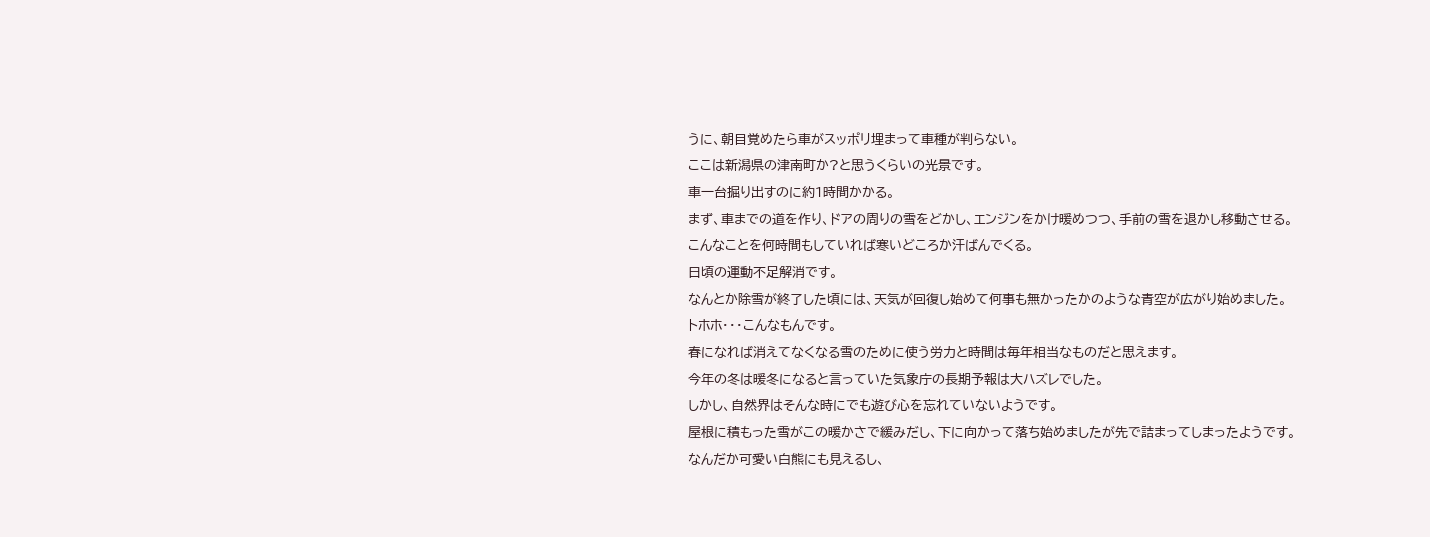うに、朝目覚めたら車がスッポリ埋まって車種が判らない。
ここは新潟県の津南町か?と思うくらいの光景です。
車一台掘り出すのに約1時間かかる。
まず、車までの道を作り、ドアの周りの雪をどかし、エンジンをかけ暖めつつ、手前の雪を退かし移動させる。
こんなことを何時間もしていれば寒いどころか汗ばんでくる。
日頃の運動不足解消です。
なんとか除雪が終了した頃には、天気が回復し始めて何事も無かったかのような青空が広がり始めました。
トホホ・・・こんなもんです。
春になれば消えてなくなる雪のために使う労力と時間は毎年相当なものだと思えます。
今年の冬は暖冬になると言っていた気象庁の長期予報は大ハズレでした。
しかし、自然界はそんな時にでも遊び心を忘れていないようです。
屋根に積もった雪がこの暖かさで緩みだし、下に向かって落ち始めましたが先で詰まってしまったようです。
なんだか可愛い白熊にも見えるし、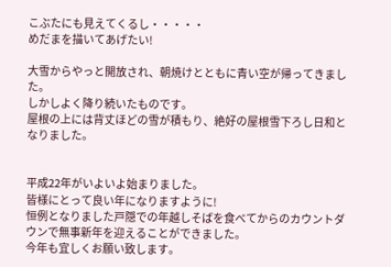こぶたにも見えてくるし・・・・・
めだまを描いてあげたい!

大雪からやっと開放され、朝焼けとともに青い空が帰ってきました。
しかしよく降り続いたものです。
屋根の上には背丈ほどの雪が積もり、絶好の屋根雪下ろし日和となりました。


平成22年がいよいよ始まりました。
皆様にとって良い年になりますように!
恒例となりました戸隠での年越しそばを食べてからのカウントダウンで無事新年を迎えることができました。
今年も宜しくお願い致します。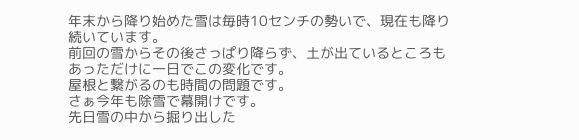年末から降り始めた雪は毎時10センチの勢いで、現在も降り続いています。
前回の雪からその後さっぱり降らず、土が出ているところもあっただけに一日でこの変化です。
屋根と繋がるのも時間の問題です。
さぁ今年も除雪で幕開けです。
先日雪の中から掘り出した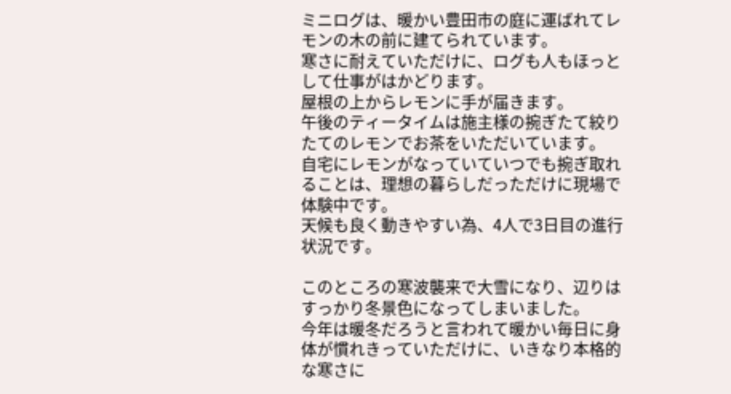ミニログは、暖かい豊田市の庭に運ばれてレモンの木の前に建てられています。
寒さに耐えていただけに、ログも人もほっとして仕事がはかどります。
屋根の上からレモンに手が届きます。
午後のティータイムは施主様の捥ぎたて絞りたてのレモンでお茶をいただいています。
自宅にレモンがなっていていつでも捥ぎ取れることは、理想の暮らしだっただけに現場で体験中です。
天候も良く動きやすい為、4人で3日目の進行状況です。

このところの寒波襲来で大雪になり、辺りはすっかり冬景色になってしまいました。
今年は暖冬だろうと言われて暖かい毎日に身体が慣れきっていただけに、いきなり本格的な寒さに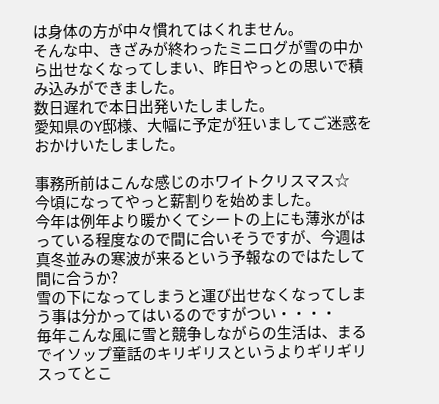は身体の方が中々慣れてはくれません。
そんな中、きざみが終わったミニログが雪の中から出せなくなってしまい、昨日やっとの思いで積み込みができました。
数日遅れで本日出発いたしました。
愛知県のY邸様、大幅に予定が狂いましてご迷惑をおかけいたしました。

事務所前はこんな感じのホワイトクリスマス☆
今頃になってやっと薪割りを始めました。
今年は例年より暖かくてシートの上にも薄氷がはっている程度なので間に合いそうですが、今週は真冬並みの寒波が来るという予報なのではたして間に合うか?
雪の下になってしまうと運び出せなくなってしまう事は分かってはいるのですがつい・・・・
毎年こんな風に雪と競争しながらの生活は、まるでイソップ童話のキリギリスというよりギリギリスってとこ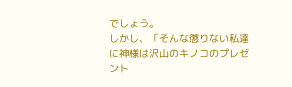でしょう。
しかし、「そんな懲りない私達に神様は沢山のキノコのプレゼント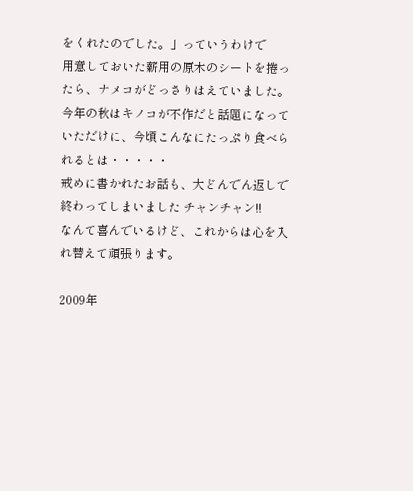をくれたのでした。」っていうわけで
用意しておいた薪用の原木のシートを捲ったら、ナメコがどっさりはえていました。
今年の秋はキノコが不作だと話題になっていただけに、今頃こんなにたっぷり食べられるとは・・・・・
戒めに書かれたお話も、大どんでん返しで終わってしまいました チャンチャン!!
なんて喜んでいるけど、これからは心を入れ替えて頑張ります。

2009年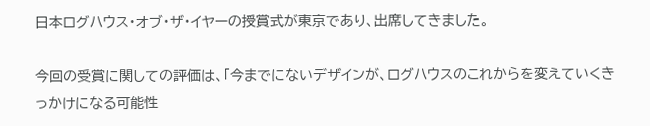日本ログハウス・オブ・ザ・イヤーの授賞式が東京であり、出席してきました。

今回の受賞に関しての評価は、「今までにないデザインが、ログハウスのこれからを変えていくきっかけになる可能性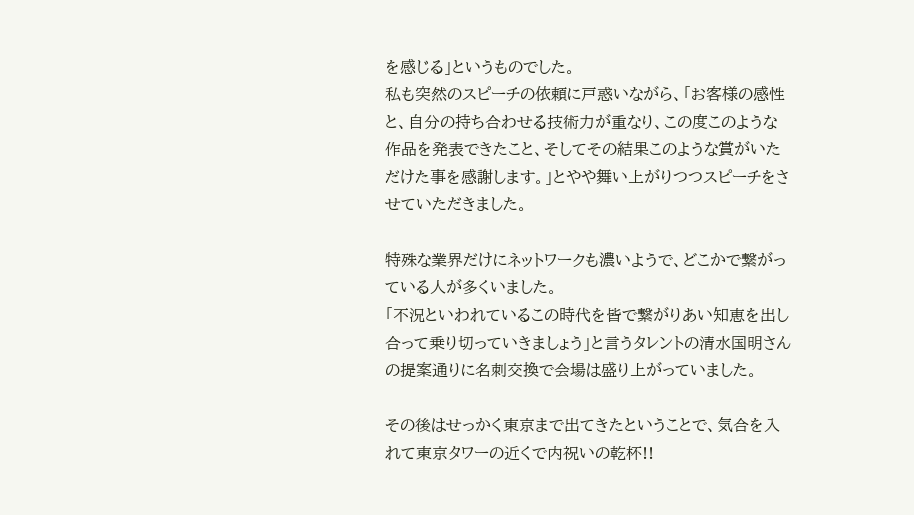を感じる」というものでした。
私も突然のスピーチの依頼に戸惑いながら、「お客様の感性と、自分の持ち合わせる技術力が重なり、この度このような作品を発表できたこと、そしてその結果このような賞がいただけた事を感謝します。」とやや舞い上がりつつスピーチをさせていただきました。

特殊な業界だけにネットワークも濃いようで、どこかで繋がっている人が多くいました。
「不況といわれているこの時代を皆で繋がりあい知恵を出し合って乗り切っていきましょう」と言うタレントの清水国明さんの提案通りに名刺交換で会場は盛り上がっていました。

その後はせっかく東京まで出てきたということで、気合を入れて東京タワーの近くで内祝いの乾杯!!